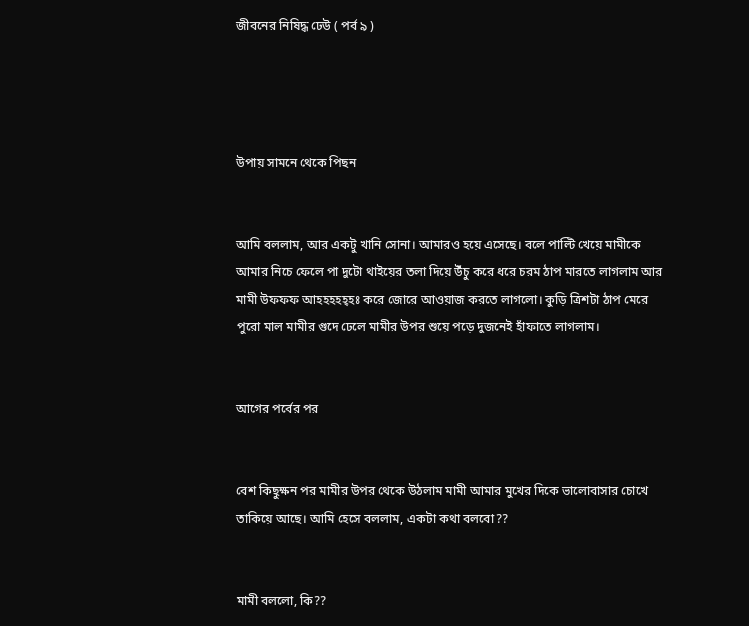জীবনের নিষিদ্ধ ঢেউ ( পর্ব ৯ )




উপায় সামনে থেকে পিছন


আমি বললাম, আর একটু খানি সোনা। আমারও হয়ে এসেছে। বলে পাল্টি খেয়ে মামীকে আমার নিচে ফেলে পা দুটো থাইয়ের তলা দিয়ে উঁচু করে ধরে চরম ঠাপ মারতে লাগলাম আর মামী উফফফ আহহহহহ্হঃ করে জোরে আওয়াজ করতে লাগলো। কুড়ি ত্রিশটা ঠাপ মেরে পুরো মাল মামীর গুদে ঢেলে মামীর উপর শুয়ে পড়ে দুজনেই হাঁফাতে লাগলাম।


আগের পর্বের পর


বেশ কিছুক্ষন পর মামীর উপর থেকে উঠলাম মামী আমার মুখের দিকে ভালোবাসার চোখে তাকিয়ে আছে। আমি হেসে বললাম, একটা কথা বলবো??


মামী বললো, কি??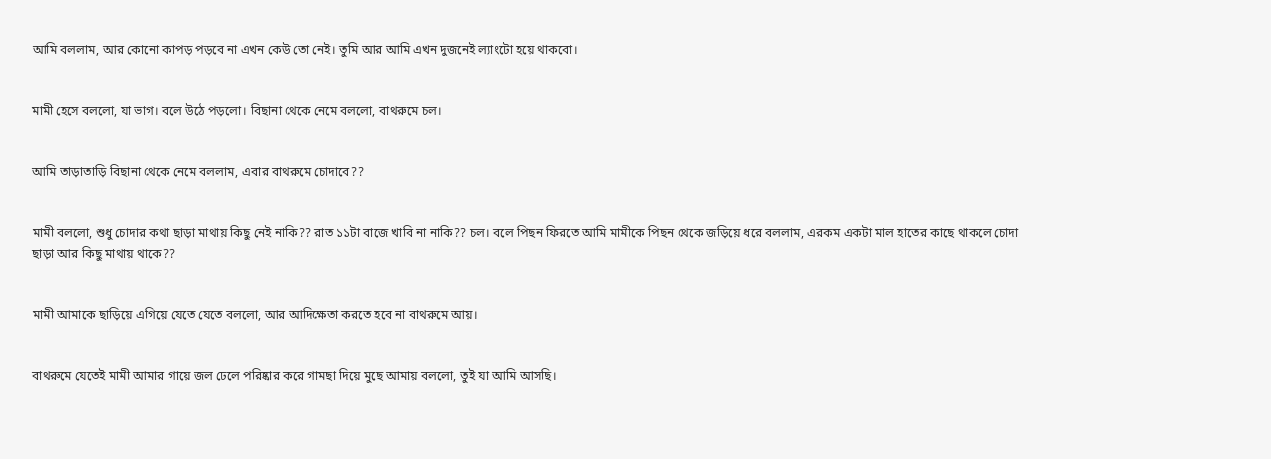আমি বললাম, আর কোনো কাপড় পড়বে না এখন কেউ তো নেই। তুমি আর আমি এখন দুজনেই ল্যাংটো হয়ে থাকবো।


মামী হেসে বললো, যা ভাগ। বলে উঠে পড়লো। বিছানা থেকে নেমে বললো, বাথরুমে চল।


আমি তাড়াতাড়ি বিছানা থেকে নেমে বললাম, এবার বাথরুমে চোদাবে??


মামী বললো, শুধু চোদার কথা ছাড়া মাথায় কিছু নেই নাকি?? রাত ১১টা বাজে খাবি না নাকি?? চল। বলে পিছন ফিরতে আমি মামীকে পিছন থেকে জড়িয়ে ধরে বললাম, এরকম একটা মাল হাতের কাছে থাকলে চোদা ছাড়া আর কিছু মাথায় থাকে??


মামী আমাকে ছাড়িয়ে এগিয়ে যেতে যেতে বললো, আর আদিক্ষেতা করতে হবে না বাথরুমে আয়।


বাথরুমে যেতেই মামী আমার গায়ে জল ঢেলে পরিষ্কার করে গামছা দিয়ে মুছে আমায় বললো, তুই যা আমি আসছি।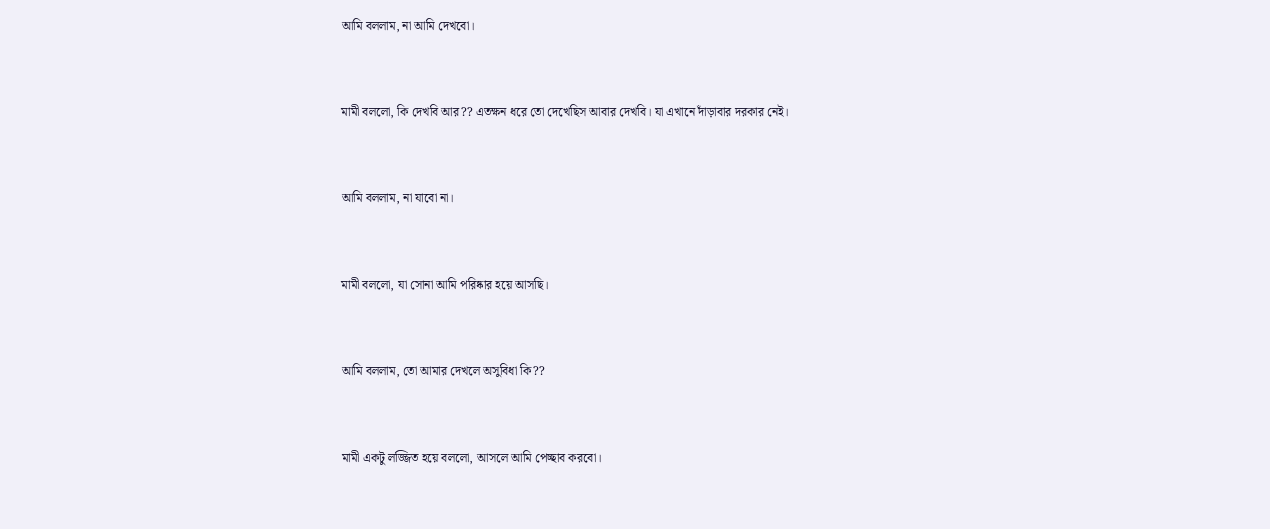আমি বললাম, না আমি দেখবো।


মামী বললো, কি দেখবি আর?? এতক্ষন ধরে তো দেখেছিস আবার দেখবি। যা এখানে দাঁড়াবার দরকার নেই।


আমি বললাম, না যাবো না।


মামী বললো, যা সোনা আমি পরিষ্কার হয়ে আসছি।


আমি বললাম, তো আমার দেখলে অসুবিধা কি??


মামী একটু লজ্জিত হয়ে বললো, আসলে আমি পেচ্ছাব করবো।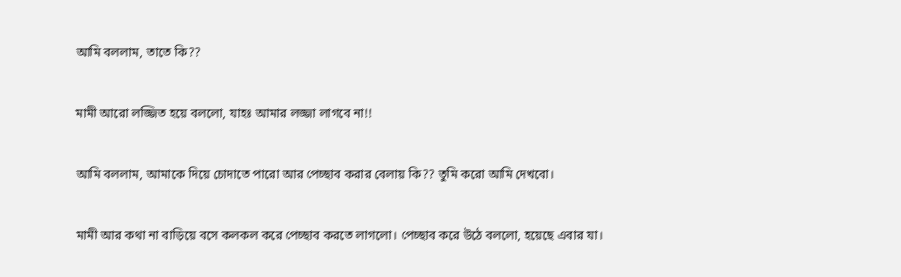আমি বললাম, তাতে কি??


মামী আরো লজ্জিত হয়ে বললো, যাহঃ আমার লজ্জা লাগবে না!!


আমি বললাম, আমাকে দিয়ে চোদাতে পারো আর পেচ্ছাব করার বেলায় কি?? তুমি করো আমি দেখবো।


মামী আর কথা না বাড়িয়ে বসে কলকল করে পেচ্ছাব করতে লাগলো। পেচ্ছাব করে উঠে বললো, হয়েছে এবার যা।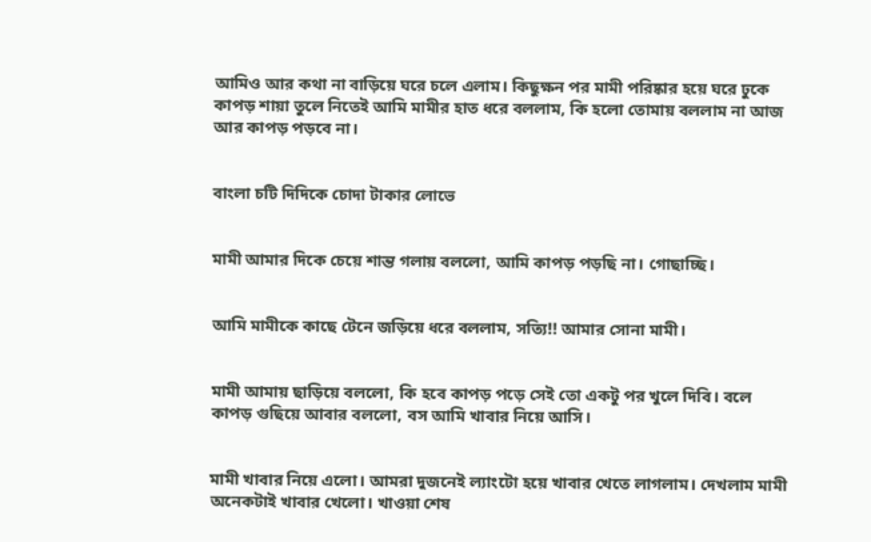আমিও আর কথা না বাড়িয়ে ঘরে চলে এলাম। কিছুক্ষন পর মামী পরিষ্কার হয়ে ঘরে ঢুকে কাপড় শায়া তুলে নিতেই আমি মামীর হাত ধরে বললাম, কি হলো তোমায় বললাম না আজ আর কাপড় পড়বে না।


বাংলা চটি দিদিকে চোদা টাকার লোভে


মামী আমার দিকে চেয়ে শান্ত গলায় বললো, আমি কাপড় পড়ছি না। গোছাচ্ছি।


আমি মামীকে কাছে টেনে জড়িয়ে ধরে বললাম, সত্যি!! আমার সোনা মামী।


মামী আমায় ছাড়িয়ে বললো, কি হবে কাপড় পড়ে সেই তো একটু পর খুলে দিবি। বলে কাপড় গুছিয়ে আবার বললো, বস আমি খাবার নিয়ে আসি।


মামী খাবার নিয়ে এলো। আমরা দুজনেই ল্যাংটো হয়ে খাবার খেতে লাগলাম। দেখলাম মামী অনেকটাই খাবার খেলো। খাওয়া শেষ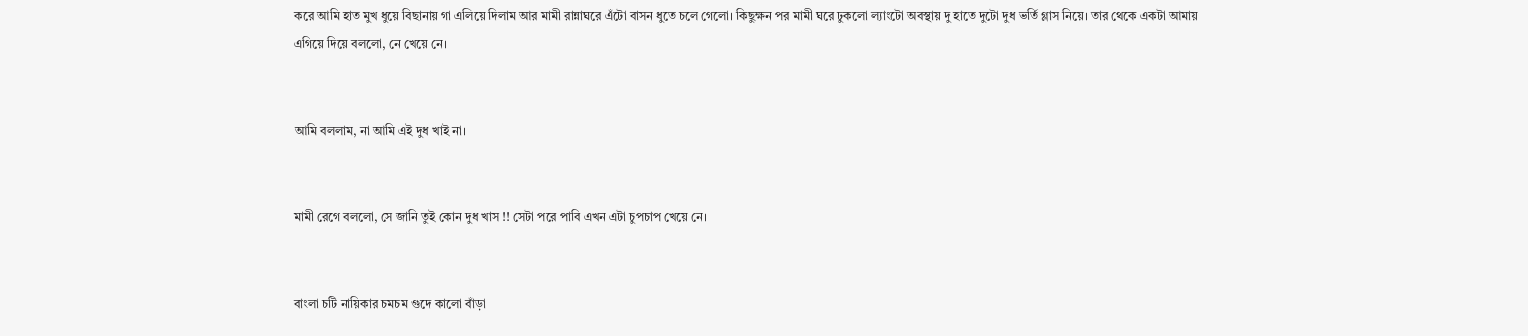করে আমি হাত মুখ ধুয়ে বিছানায় গা এলিয়ে দিলাম আর মামী রান্নাঘরে এঁটো বাসন ধুতে চলে গেলো। কিছুক্ষন পর মামী ঘরে ঢুকলো ল্যাংটো অবস্থায় দু হাতে দুটো দুধ ভর্তি গ্লাস নিয়ে। তার থেকে একটা আমায় এগিয়ে দিয়ে বললো, নে খেয়ে নে।


আমি বললাম, না আমি এই দুধ খাই না।


মামী রেগে বললো, সে জানি তুই কোন দুধ খাস !! সেটা পরে পাবি এখন এটা চুপচাপ খেয়ে নে।


বাংলা চটি নায়িকার চমচম গুদে কালো বাঁড়া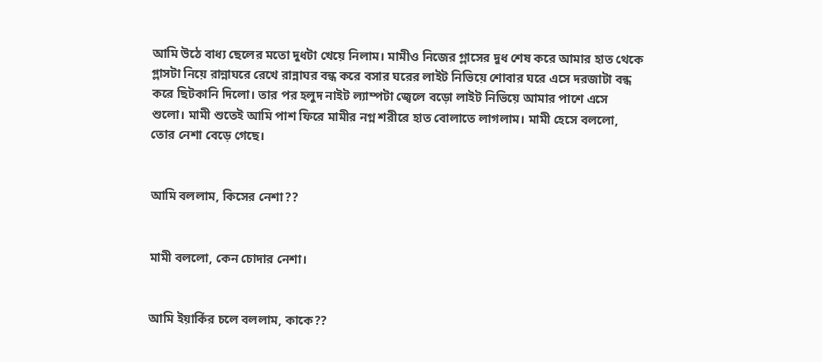আমি উঠে বাধ্য ছেলের মতো দুধটা খেয়ে নিলাম। মামীও নিজের গ্লাসের দুধ শেষ করে আমার হাত থেকে গ্লাসটা নিয়ে রান্নাঘরে রেখে রান্নাঘর বন্ধ করে বসার ঘরের লাইট নিভিয়ে শোবার ঘরে এসে দরজাটা বন্ধ করে ছিটকানি দিলো। তার পর হলুদ নাইট ল্যাম্পটা জ্বেলে বড়ো লাইট নিভিয়ে আমার পাশে এসে শুলো। মামী শুতেই আমি পাশ ফিরে মামীর নগ্ন শরীরে হাত বোলাতে লাগলাম। মামী হেসে বললো, তোর নেশা বেড়ে গেছে।


আমি বললাম, কিসের নেশা??


মামী বললো, কেন চোদার নেশা।


আমি ইয়ার্কির চলে বললাম, কাকে??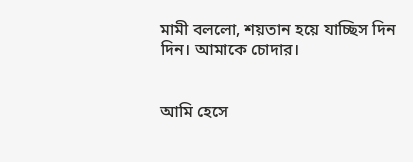মামী বললো, শয়তান হয়ে যাচ্ছিস দিন দিন। আমাকে চোদার।


আমি হেসে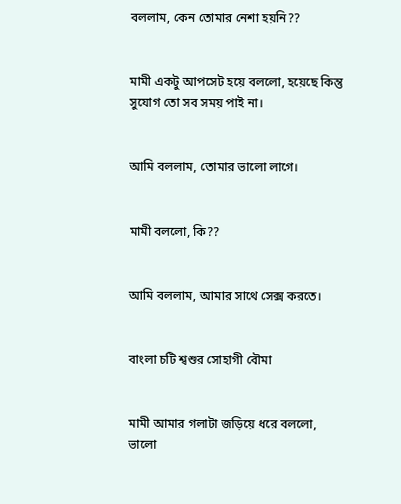বললাম, কেন তোমার নেশা হয়নি??


মামী একটু আপসেট হয়ে বললো, হয়েছে কিন্তু সুযোগ তো সব সময় পাই না।


আমি বললাম, তোমার ভালো লাগে।


মামী বললো, কি??


আমি বললাম, আমার সাথে সেক্স করতে।


বাংলা চটি শ্বশুর সোহাগী বৌমা


মামী আমার গলাটা জড়িয়ে ধরে বললো, ভালো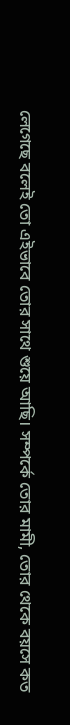লেগেছে বলেই তো এইভাবে তোর সাথে শুয়ে আছি। সম্পর্কে তোর মামী, তোর থেকে বয়সে কত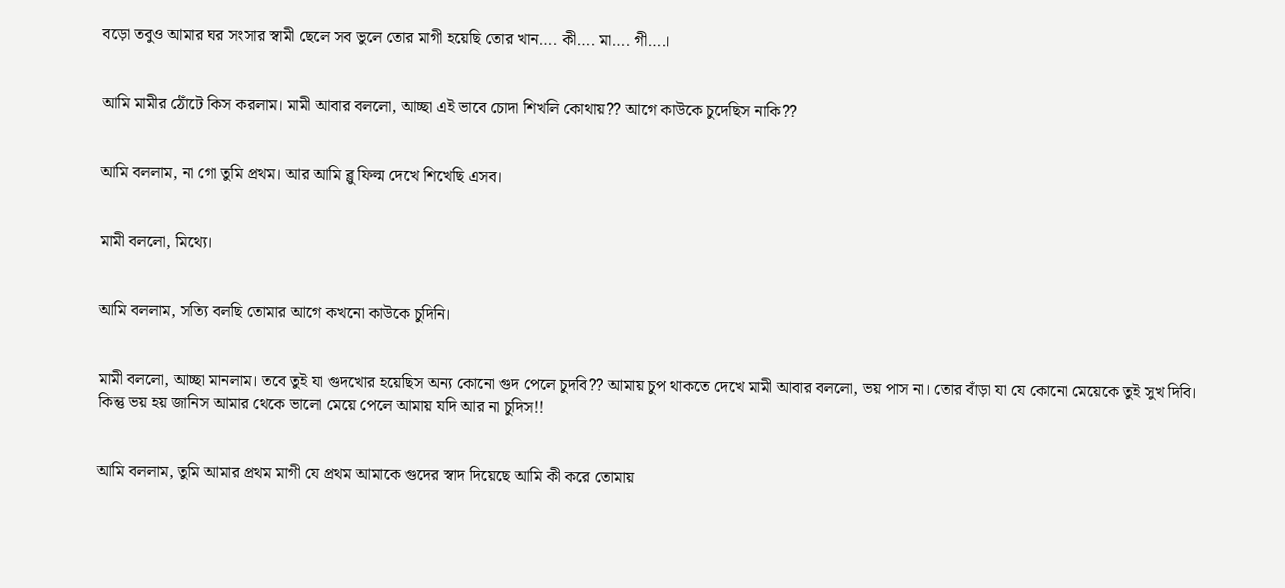বড়ো তবুও আমার ঘর সংসার স্বামী ছেলে সব ভুলে তোর মাগী হয়েছি তোর খান…. কী…. মা…. গী….।


আমি মামীর ঠোঁটে কিস করলাম। মামী আবার বললো, আচ্ছা এই ভাবে চোদা শিখলি কোথায়?? আগে কাউকে চুদেছিস নাকি??


আমি বললাম, না গো তুমি প্রথম। আর আমি ব্লু ফিল্ম দেখে শিখেছি এসব।


মামী বললো, মিথ্যে।


আমি বললাম, সত্যি বলছি তোমার আগে কখনো কাউকে চুদিনি।


মামী বললো, আচ্ছা মানলাম। তবে তুই যা গুদখোর হয়েছিস অন্য কোনো গুদ পেলে চুদবি?? আমায় চুপ থাকতে দেখে মামী আবার বললো, ভয় পাস না। তোর বাঁড়া যা যে কোনো মেয়েকে তুই সুখ দিবি। কিন্তু ভয় হয় জানিস আমার থেকে ভালো মেয়ে পেলে আমায় যদি আর না চুদিস!!


আমি বললাম, তুমি আমার প্রথম মাগী যে প্রথম আমাকে গুদের স্বাদ দিয়েছে আমি কী করে তোমায়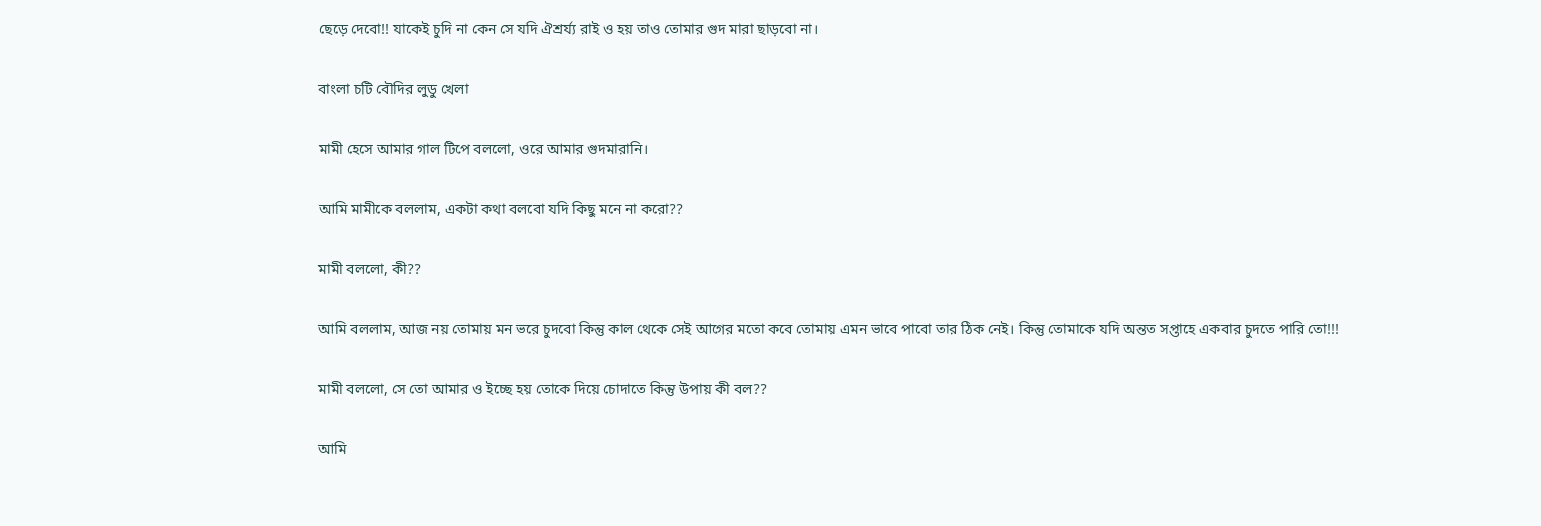ছেড়ে দেবো!! যাকেই চুদি না কেন সে যদি ঐশ্রর্য্য রাই ও হয় তাও তোমার গুদ মারা ছাড়বো না।


বাংলা চটি বৌদির লুডু খেলা


মামী হেসে আমার গাল টিপে বললো, ওরে আমার গুদমারানি।


আমি মামীকে বললাম, একটা কথা বলবো যদি কিছু মনে না করো??


মামী বললো, কী??


আমি বললাম, আজ নয় তোমায় মন ভরে চুদবো কিন্তু কাল থেকে সেই আগের মতো কবে তোমায় এমন ভাবে পাবো তার ঠিক নেই। কিন্তু তোমাকে যদি অন্তত সপ্তাহে একবার চুদতে পারি তো!!!


মামী বললো, সে তো আমার ও ইচ্ছে হয় তোকে দিয়ে চোদাতে কিন্তু উপায় কী বল??


আমি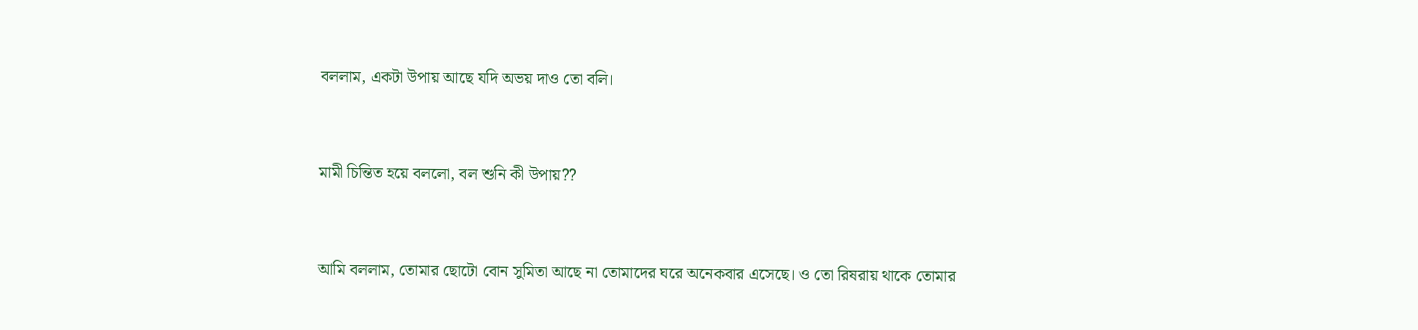বললাম, একটা উপায় আছে যদি অভয় দাও তো বলি।


মামী চিন্তিত হয়ে বললো, বল শুনি কী উপায়??


আমি বললাম, তোমার ছোটো বোন সুমিতা আছে না তোমাদের ঘরে অনেকবার এসেছে। ও তো রিষরায় থাকে তোমার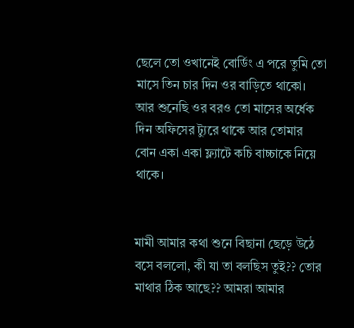ছেলে তো ওখানেই বোর্ডিং এ পরে তুমি তো মাসে তিন চার দিন ওর বাড়িতে থাকো। আর শুনেছি ওর বরও তো মাসের অর্ধেক দিন অফিসের ট্যুরে থাকে আর তোমার বোন একা একা ফ্ল্যাটে কচি বাচ্চাকে নিয়ে থাকে।


মামী আমার কথা শুনে বিছানা ছেড়ে উঠে বসে বললো, কী যা তা বলছিস তুই?? তোর মাথার ঠিক আছে?? আমরা আমার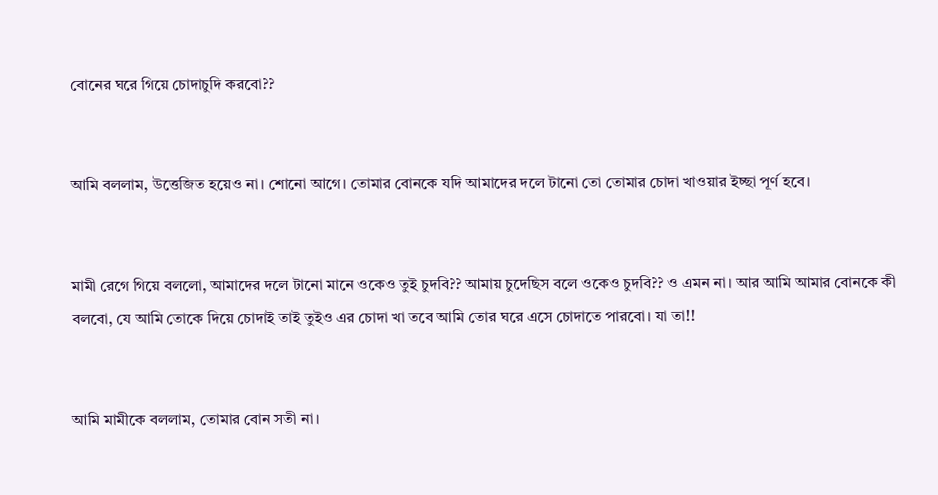বোনের ঘরে গিয়ে চোদাচুদি করবো??


আমি বললাম, উত্তেজিত হয়েও না। শোনো আগে। তোমার বোনকে যদি আমাদের দলে টানো তো তোমার চোদা খাওয়ার ইচ্ছা পূর্ণ হবে।


মামী রেগে গিয়ে বললো, আমাদের দলে টানো মানে ওকেও তুই চুদবি?? আমায় চুদেছিস বলে ওকেও চুদবি?? ও এমন না। আর আমি আমার বোনকে কী বলবো, যে আমি তোকে দিয়ে চোদাই তাই তুইও এর চোদা খা তবে আমি তোর ঘরে এসে চোদাতে পারবো। যা তা!!


আমি মামীকে বললাম, তোমার বোন সতী না।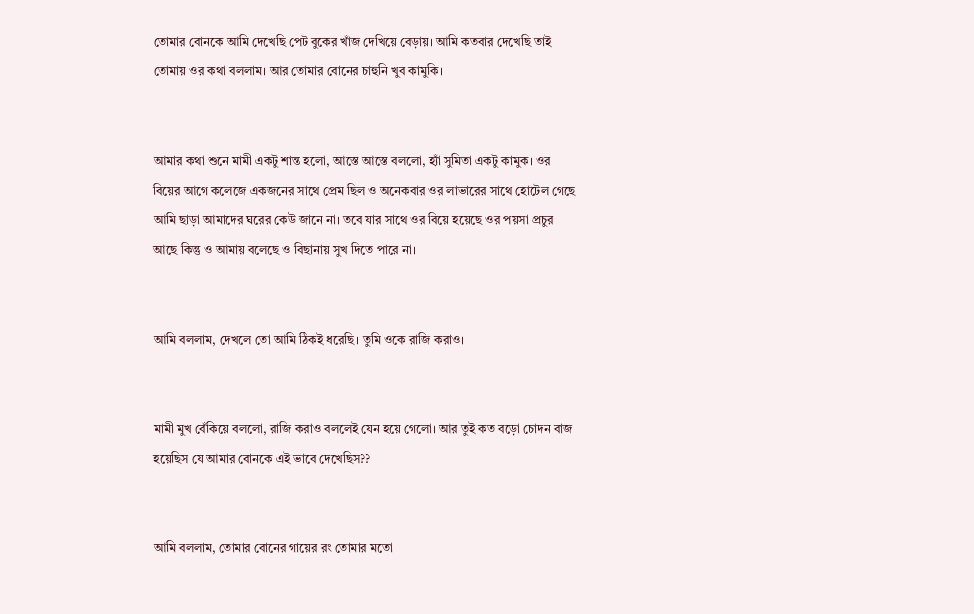তোমার বোনকে আমি দেখেছি পেট বুকের খাঁজ দেখিয়ে বেড়ায়। আমি কতবার দেখেছি তাই তোমায় ওর কথা বললাম। আর তোমার বোনের চাহুনি খুব কামুকি।


আমার কথা শুনে মামী একটু শান্ত হলো, আস্তে আস্তে বললো, হ্যাঁ সুমিতা একটু কামুক। ওর বিয়ের আগে কলেজে একজনের সাথে প্রেম ছিল ও অনেকবার ওর লাভারের সাথে হোটেল গেছে আমি ছাড়া আমাদের ঘরের কেউ জানে না। তবে যার সাথে ওর বিয়ে হয়েছে ওর পয়সা প্রচুর আছে কিন্তু ও আমায় বলেছে ও বিছানায় সুখ দিতে পারে না।


আমি বললাম, দেখলে তো আমি ঠিকই ধরেছি। তুমি ওকে রাজি করাও।


মামী মুখ বেঁকিয়ে বললো, রাজি করাও বললেই যেন হয়ে গেলো। আর তুই কত বড়ো চোদন বাজ হয়েছিস যে আমার বোনকে এই ভাবে দেখেছিস??


আমি বললাম, তোমার বোনের গায়ের রং তোমার মতো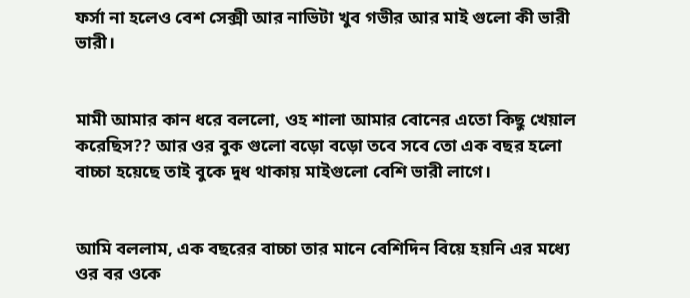ফর্সা না হলেও বেশ সেক্সী আর নাভিটা খুব গভীর আর মাই গুলো কী ভারী ভারী।


মামী আমার কান ধরে বললো, ওহ শালা আমার বোনের এতো কিছু খেয়াল করেছিস?? আর ওর বুক গুলো বড়ো বড়ো তবে সবে তো এক বছর হলো বাচ্চা হয়েছে তাই বুকে দুধ থাকায় মাইগুলো বেশি ভারী লাগে।


আমি বললাম, এক বছরের বাচ্চা তার মানে বেশিদিন বিয়ে হয়নি এর মধ্যে ওর বর ওকে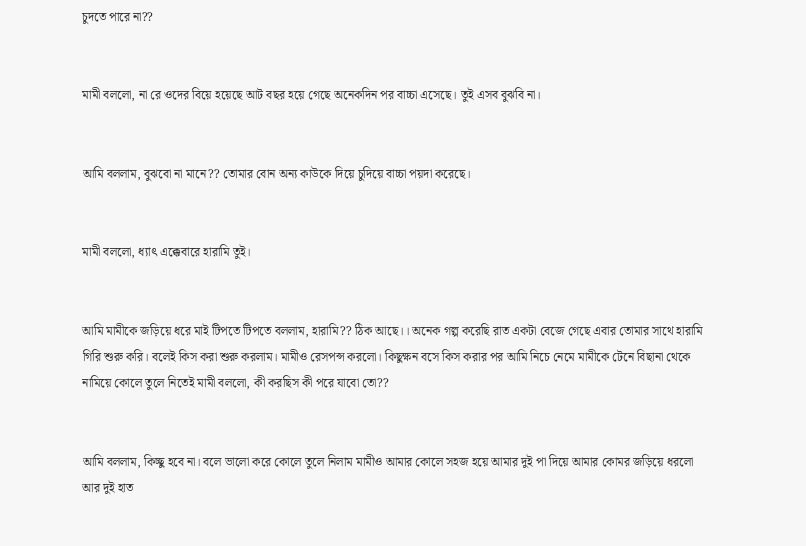চুদতে পারে না??


মামী বললো, না রে ওদের বিয়ে হয়েছে আট বছর হয়ে গেছে অনেকদিন পর বাচ্চা এসেছে। তুই এসব বুঝবি না।


আমি বললাম, বুঝবো না মানে?? তোমার বোন অন্য কাউকে দিয়ে চুদিয়ে বাচ্চা পয়দা করেছে।


মামী বললো, ধ্যাৎ এক্কেবারে হারামি তুই।


আমি মামীকে জড়িয়ে ধরে মাই টিপতে টিপতে বললাম, হারামি?? ঠিক আছে।। অনেক গল্প করেছি রাত একটা বেজে গেছে এবার তোমার সাথে হারামি গিরি শুরু করি। বলেই কিস করা শুরু করলাম। মামীও রেসপন্স করলো। কিছুক্ষন বসে কিস করার পর আমি নিচে নেমে মামীকে টেনে বিছানা থেকে নামিয়ে কোলে তুলে নিতেই মামী বললো, কী করছিস কী পরে যাবো তো??


আমি বললাম, কিচ্ছু হবে না। বলে ভালো করে কোলে তুলে নিলাম মামীও আমার কোলে সহজ হয়ে আমার দুই পা দিয়ে আমার কোমর জড়িয়ে ধরলো আর দুই হাত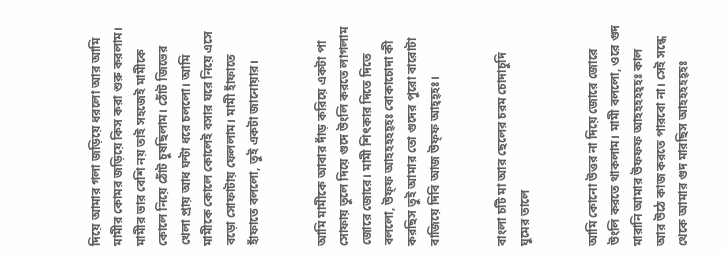দিয়ে আমার গলা জড়িয়ে ধরলো আর আমি মামীর কোমর জড়িয়ে কিস করা শুরু করলাম। মামীর ভার বেশি নয় তাই সহজেই মামীকে কোলে নিয়ে ঠোঁট চুষছিলাম। ঠোঁট জিভের খেলা প্রায় আধ ঘন্টা ধরে চললো। আমি মামীকে কোলে কোলেই বসার ঘরে নিয়ে এসে বড়ো সোফাটায় ফেললাম। মামী হাঁফাতে হাঁফাতে বললো, তুই একটা জানোয়ার।


আমি মামীকে আবার দাঁড় করিয়ে একটা পা সোফায় তুলে দিয়ে গুদে উংলি করতে লাগলাম জোরে জোরে। মামী শিৎকার দিতে দিতে বললো, উফ্ফ আহহহহহ্হঃ বোকাচোদা কী করছিস তুই আমার তো গুদের পুরো বারোটা বাজিয়ে দিবি আজ উফ্ফ আহ্হ্হঃ।


বাংলা চটি মা আর ছেলের চরম চোদাচুদি ঘুমের তালে


আমি কোনো উত্তর না দিয়ে জোরে জোরে উংলি করতে থাকলাম। মামী বললো, ওরে গুদ মারানি আমার উফফফ আহহহহহ্হঃ কাল আর উঠে কাজ করতে পারবো না। সেই সন্ধে থেকে আমার গুদ মারছিস আহহহহহ্হঃ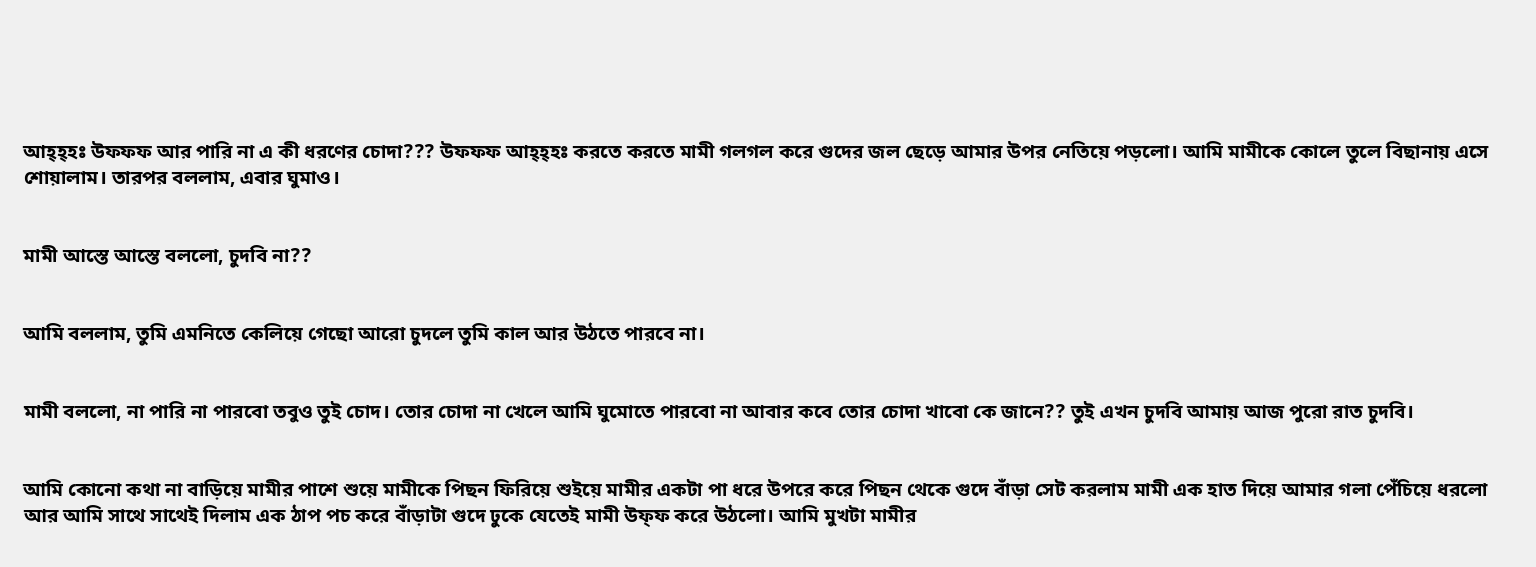আহ্হ্হঃ উফফফ আর পারি না এ কী ধরণের চোদা??? উফফফ আহ্হ্হঃ করতে করতে মামী গলগল করে গুদের জল ছেড়ে আমার উপর নেতিয়ে পড়লো। আমি মামীকে কোলে তুলে বিছানায় এসে শোয়ালাম। তারপর বললাম, এবার ঘুমাও।


মামী আস্তে আস্তে বললো, চুদবি না??


আমি বললাম, তুমি এমনিতে কেলিয়ে গেছো আরো চুদলে তুমি কাল আর উঠতে পারবে না।


মামী বললো, না পারি না পারবো তবুও তুই চোদ। তোর চোদা না খেলে আমি ঘুমোতে পারবো না আবার কবে তোর চোদা খাবো কে জানে?? তুই এখন চুদবি আমায় আজ পুরো রাত চুদবি।


আমি কোনো কথা না বাড়িয়ে মামীর পাশে শুয়ে মামীকে পিছন ফিরিয়ে শুইয়ে মামীর একটা পা ধরে উপরে করে পিছন থেকে গুদে বাঁড়া সেট করলাম মামী এক হাত দিয়ে আমার গলা পেঁচিয়ে ধরলো আর আমি সাথে সাথেই দিলাম এক ঠাপ পচ করে বাঁড়াটা গুদে ঢুকে যেতেই মামী উফ্ফ করে উঠলো। আমি মুখটা মামীর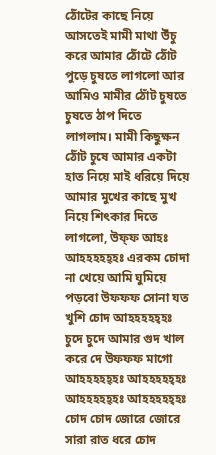ঠোঁটের কাছে নিয়ে আসতেই মামী মাথা উঁচু করে আমার ঠোঁটে ঠোঁট পুড়ে চুষতে লাগলো আর আমিও মামীর ঠোঁট চুষতে চুষতে ঠাপ দিতে লাগলাম। মামী কিছুক্ষন ঠোঁট চুষে আমার একটা হাত নিয়ে মাই ধরিয়ে দিয়ে আমার মুখের কাছে মুখ নিয়ে শিৎকার দিতে লাগলো, উফ্ফ আহঃ আহহহহহ্হঃ এরকম চোদা না খেয়ে আমি ঘুমিয়ে পড়বো উফফফ সোনা যত খুশি চোদ আহহহহহ্হঃ চুদে চুদে আমার গুদ খাল করে দে উফফফ মাগো আহহহহহ্হঃ আহহহহহ্হঃ আহহহহহ্হঃ আহহহহহ্হঃ চোদ চোদ জোরে জোরে সারা রাত ধরে চোদ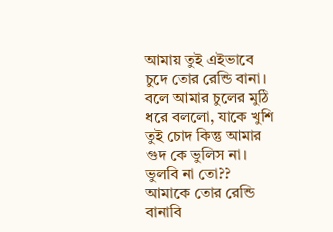আমায় তুই এইভাবে চুদে তোর রেন্ডি বানা। বলে আমার চুলের মুঠি ধরে বললো, যাকে খুশি তুই চোদ কিন্তু আমার গুদ কে ভুলিস না। ভুলবি না তো?? আমাকে তোর রেন্ডি বানাবি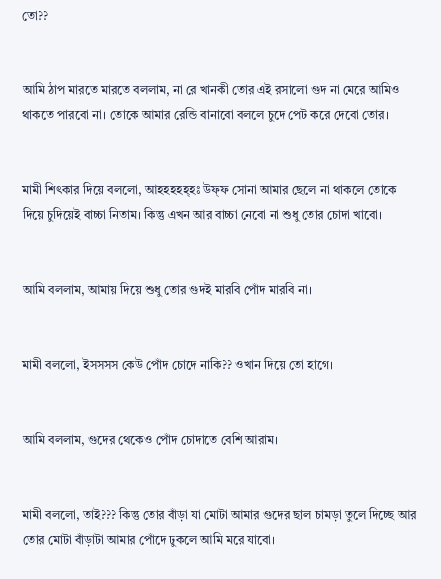তো??


আমি ঠাপ মারতে মারতে বললাম, না রে খানকী তোর এই রসালো গুদ না মেরে আমিও থাকতে পারবো না। তোকে আমার রেন্ডি বানাবো বললে চুদে পেট করে দেবো তোর।


মামী শিৎকার দিয়ে বললো, আহহহহহ্হঃ উফ্ফ সোনা আমার ছেলে না থাকলে তোকে দিয়ে চুদিয়েই বাচ্চা নিতাম। কিন্তু এখন আর বাচ্চা নেবো না শুধু তোর চোদা খাবো।


আমি বললাম, আমায় দিয়ে শুধু তোর গুদই মারবি পোঁদ মারবি না।


মামী বললো, ইসসসস কেউ পোঁদ চোদে নাকি?? ওখান দিয়ে তো হাগে।


আমি বললাম, গুদের থেকেও পোঁদ চোদাতে বেশি আরাম।


মামী বললো, তাই??? কিন্তু তোর বাঁড়া যা মোটা আমার গুদের ছাল চামড়া তুলে দিচ্ছে আর তোর মোটা বাঁড়াটা আমার পোঁদে ঢুকলে আমি মরে যাবো।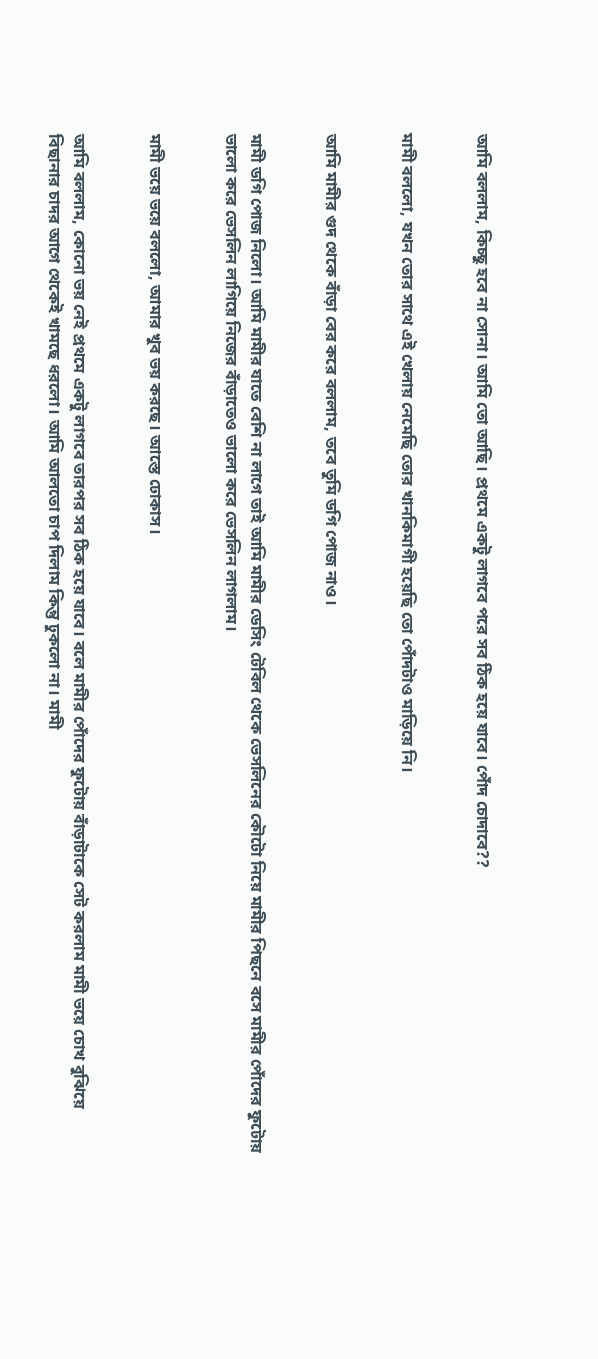আমি বললাম, কিচ্ছু হবে না সোনা। আমি তো আছি। প্রথমে একটু লাগবে পরে সব ঠিক হয়ে যাবে। পোঁদ চোদাবে??


মামী বললো, যখন তোর সাথে এই খেলায় নেমেছি তোর খানকিমাগী হয়েছি তো পোঁদটাও মাড়িয়ে নি।


আমি মামীর গুদ থেকে বাঁড়া বের করে বললাম, তবে তুমি ডগি পোজ নাও।


মামী ডগি পোজ নিলো। আমি মামীর যাতে বেশি না লাগে তাই আমি মামীর ডেসিং টেবিল থেকে ভেসলিনের কৌটো নিয়ে মামীর পিছনে বসে মামীর পোঁদের ফুটোয় ভালো করে ভেসলিন লাগিয়ে নিজের বাঁড়াতেও ভালো করে ভেসলিন লাগলাম।


মামী ভয়ে ভয়ে বললো, আমার খুব ভয় করছে। আস্তে ঢোকাস।


আমি বললাম, কোনো ভয় নেই প্রথমে একটু লাগবে তারপর সব ঠিক হয়ে যাবে। বলে মামীর পোঁদের ফুটোয় বাঁড়াটাকে সেট করলাম মামী ভয়ে চোখ বুঝিয়ে বিছানার চাদর আগে থেকেই খামছে ধরলো। আমি আলতো চাপ দিলাম কিন্তু ঢুকলো না। মামী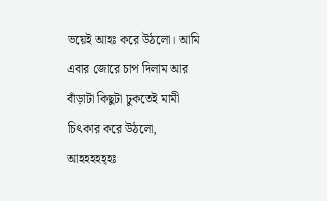ভয়েই আহঃ করে উঠলো। আমি এবার জোরে চাপ দিলাম আর বাঁড়াটা কিছুটা ঢুকতেই মামী চিৎকার করে উঠলো, আহহহহহ্হঃ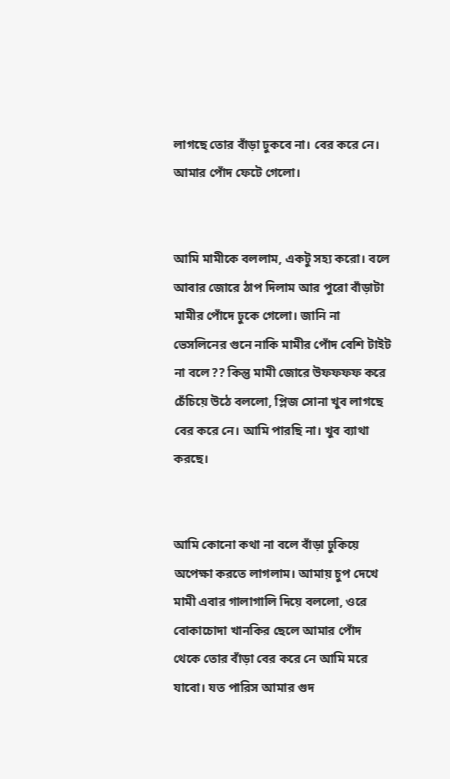লাগছে তোর বাঁড়া ঢুকবে না। বের করে নে। আমার পোঁদ ফেটে গেলো।


আমি মামীকে বললাম, একটু সহ্য করো। বলে আবার জোরে ঠাপ দিলাম আর পুরো বাঁড়াটা মামীর পোঁদে ঢুকে গেলো। জানি না ভেসলিনের গুনে নাকি মামীর পোঁদ বেশি টাইট না বলে?? কিন্তু মামী জোরে উফফফফ করে চেঁচিয়ে উঠে বললো, প্লিজ সোনা খুব লাগছে বের করে নে। আমি পারছি না। খুব ব্যাথা করছে।


আমি কোনো কথা না বলে বাঁড়া ঢুকিয়ে অপেক্ষা করতে লাগলাম। আমায় চুপ দেখে মামী এবার গালাগালি দিয়ে বললো, ওরে বোকাচোদা খানকির ছেলে আমার পোঁদ থেকে তোর বাঁড়া বের করে নে আমি মরে যাবো। যত পারিস আমার গুদ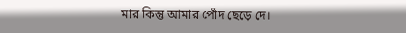মার কিন্তু আমার পোঁদ ছেড়ে দে।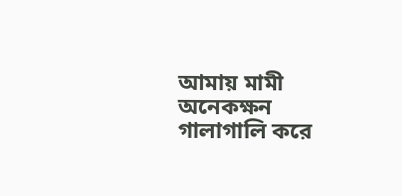আমায় মামী অনেকক্ষন গালাগালি করে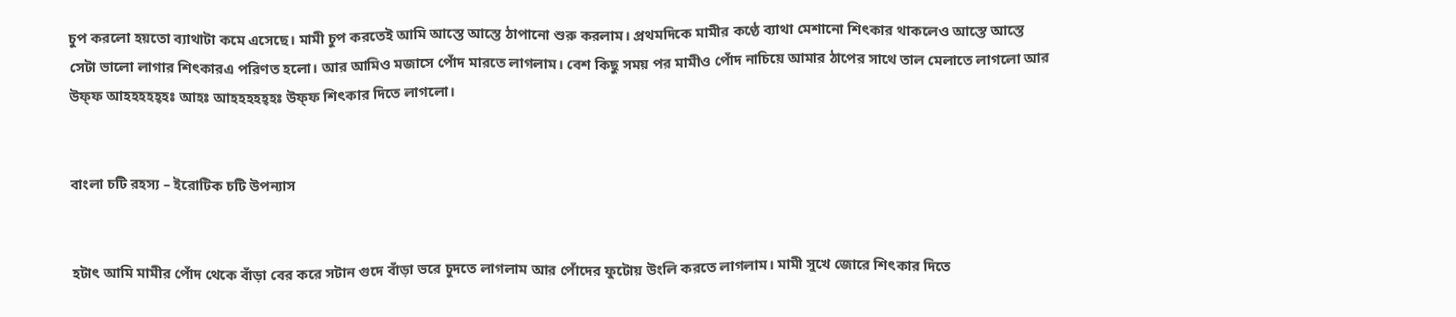চুপ করলো হয়তো ব্যাথাটা কমে এসেছে। মামী চুপ করতেই আমি আস্তে আস্তে ঠাপানো শুরু করলাম। প্রথমদিকে মামীর কণ্ঠে ব্যাথা মেশানো শিৎকার থাকলেও আস্তে আস্তে সেটা ভালো লাগার শিৎকারএ পরিণত হলো। আর আমিও মজাসে পোঁদ মারতে লাগলাম। বেশ কিছু সময় পর মামীও পোঁদ নাচিয়ে আমার ঠাপের সাথে তাল মেলাতে লাগলো আর উফ্ফ আহহহহহ্হঃ আহঃ আহহহহহ্হঃ উফ্ফ শিৎকার দিতে লাগলো।


বাংলা চটি রহস্য – ইরোটিক চটি উপন্যাস


হটাৎ আমি মামীর পোঁদ থেকে বাঁড়া বের করে সটান গুদে বাঁড়া ভরে চুদতে লাগলাম আর পোঁদের ফুটোয় উংলি করতে লাগলাম। মামী সুখে জোরে শিৎকার দিতে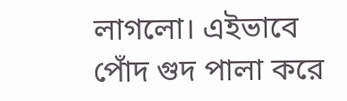লাগলো। এইভাবে পোঁদ গুদ পালা করে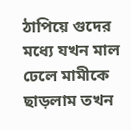ঠাপিয়ে গুদের মধ্যে যখন মাল ঢেলে মামীকে ছাড়লাম তখন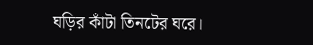ঘড়ির কাঁটা তিনটের ঘরে।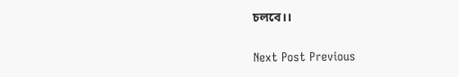চলবে।।

Next Post Previous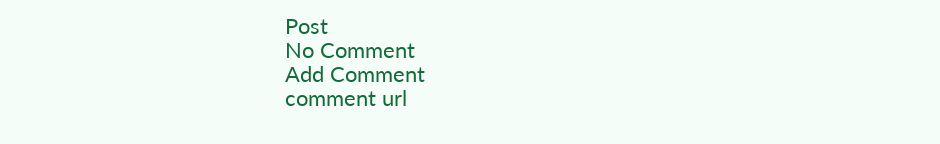Post
No Comment
Add Comment
comment url